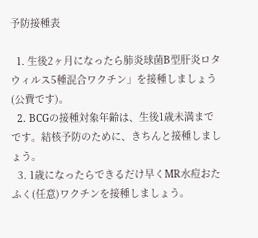予防接種表

  1. 生後2ヶ月になったら肺炎球菌B型肝炎ロタウィルス5種混合ワクチン」を接種しましょう(公費です)。
  2. BCGの接種対象年齢は、生後1歳未満までです。結核予防のために、きちんと接種しましょう。
  3. 1歳になったらできるだけ早くMR水痘おたふく(任意)ワクチンを接種しましょう。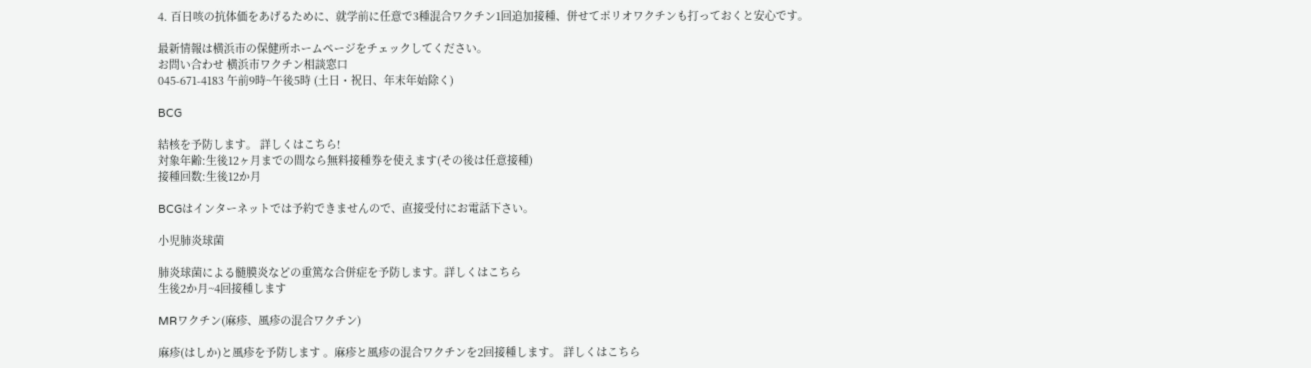4. 百日咳の抗体価をあげるために、就学前に任意で3種混合ワクチン1回追加接種、併せてポリオワクチンも打っておくと安心です。

最新情報は横浜市の保健所ホームページをチェックしてください。
お問い合わせ 横浜市ワクチン相談窓口
045-671-4183 午前9時~午後5時 (土日・祝日、年末年始除く)

BCG

結核を予防します。 詳しくはこちら!
対象年齢:生後12ヶ月までの間なら無料接種券を使えます(その後は任意接種)
接種回数:生後12か月

BCGはインターネットでは予約できませんので、直接受付にお電話下さい。

小児肺炎球菌

肺炎球菌による髄膜炎などの重篤な合併症を予防します。詳しくはこちら
生後2か月~4回接種します

MRワクチン(麻疹、風疹の混合ワクチン)

麻疹(はしか)と風疹を予防します 。麻疹と風疹の混合ワクチンを2回接種します。 詳しくはこちら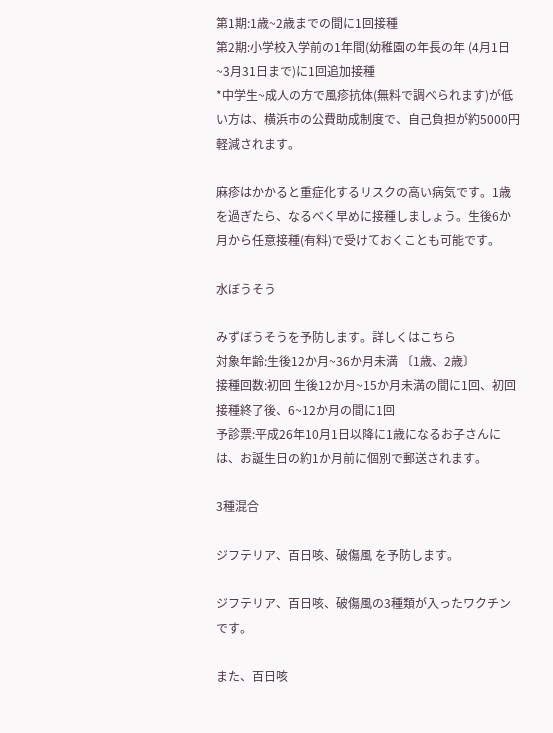第1期:1歳~2歳までの間に1回接種
第2期:小学校入学前の1年間(幼稚園の年長の年 (4月1日~3月31日まで)に1回追加接種
*中学生~成人の方で風疹抗体(無料で調べられます)が低い方は、横浜市の公費助成制度で、自己負担が約5000円軽減されます。

麻疹はかかると重症化するリスクの高い病気です。1歳を過ぎたら、なるべく早めに接種しましょう。生後6か月から任意接種(有料)で受けておくことも可能です。

水ぼうそう

みずぼうそうを予防します。詳しくはこちら
対象年齢:生後12か月~36か月未満 〔1歳、2歳〕
接種回数:初回 生後12か月~15か月未満の間に1回、初回接種終了後、6~12か月の間に1回
予診票:平成26年10月1日以降に1歳になるお子さんには、お誕生日の約1か月前に個別で郵送されます。

3種混合

ジフテリア、百日咳、破傷風 を予防します。

ジフテリア、百日咳、破傷風の3種類が入ったワクチンです。

また、百日咳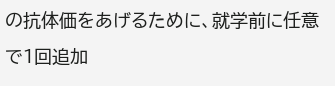の抗体価をあげるために、就学前に任意で1回追加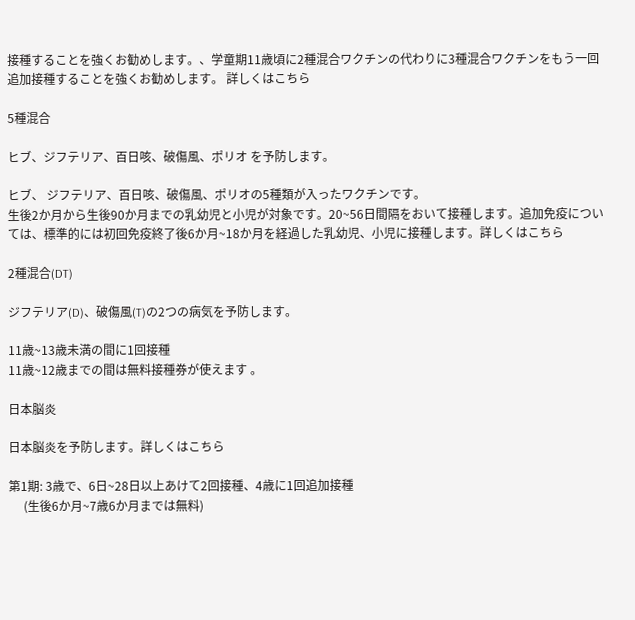接種することを強くお勧めします。、学童期11歳頃に2種混合ワクチンの代わりに3種混合ワクチンをもう一回追加接種することを強くお勧めします。 詳しくはこちら

5種混合

ヒブ、ジフテリア、百日咳、破傷風、ポリオ を予防します。

ヒブ、 ジフテリア、百日咳、破傷風、ポリオの5種類が入ったワクチンです。
生後2か月から生後90か月までの乳幼児と小児が対象です。20~56日間隔をおいて接種します。追加免疫については、標準的には初回免疫終了後6か月~18か月を経過した乳幼児、小児に接種します。詳しくはこちら

2種混合(DT)

ジフテリア(D)、破傷風(T)の2つの病気を予防します。

11歳~13歳未満の間に1回接種
11歳~12歳までの間は無料接種券が使えます 。

日本脳炎

日本脳炎を予防します。詳しくはこちら

第1期: 3歳で、6日~28日以上あけて2回接種、4歳に1回追加接種
     (生後6か月~7歳6か月までは無料)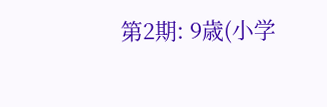第2期: 9歳(小学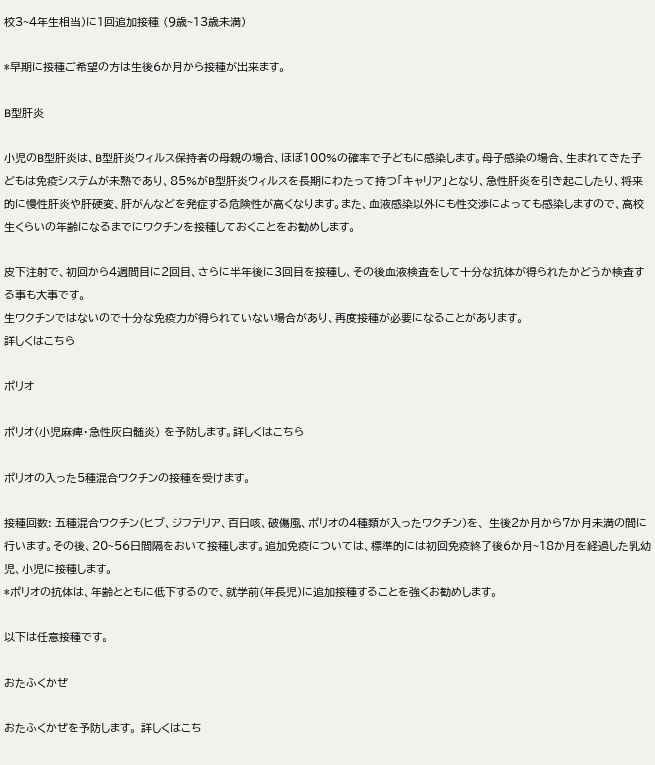校3~4年生相当)に1回追加接種 (9歳~13歳未満)

*早期に接種ご希望の方は生後6か月から接種が出来ます。

B型肝炎

小児のB型肝炎は、B型肝炎ウィルス保持者の母親の場合、ほぼ100%の確率で子どもに感染します。母子感染の場合、生まれてきた子どもは免疫システムが未熟であり、85%がB型肝炎ウィルスを長期にわたって持つ「キャリア」となり、急性肝炎を引き起こしたり、将来的に慢性肝炎や肝硬変、肝がんなどを発症する危険性が高くなります。また、血液感染以外にも性交渉によっても感染しますので、高校生くらいの年齢になるまでにワクチンを接種しておくことをお勧めします。

皮下注射で、初回から4週間目に2回目、さらに半年後に3回目を接種し、その後血液検査をして十分な抗体が得られたかどうか検査する事も大事です。
生ワクチンではないので十分な免疫力が得られていない場合があり、再度接種が必要になることがあります。
詳しくはこちら

ポリオ

ポリオ(小児麻痺・急性灰白髄炎) を予防します。詳しくはこちら

ポリオの入った5種混合ワクチンの接種を受けます。

接種回数: 五種混合ワクチン(ヒブ、ジフテリア、百日咳、破傷風、ポリオの4種類が入ったワクチン)を、 生後2か月から7か月未満の間に行います。その後、20~56日間隔をおいて接種します。追加免疫については、標準的には初回免疫終了後6か月~18か月を経過した乳幼児、小児に接種します。
*ポリオの抗体は、年齢とともに低下するので、就学前(年長児)に追加接種することを強くお勧めします。

以下は任意接種です。

おたふくかぜ

おたふくかぜを予防します。 詳しくはこち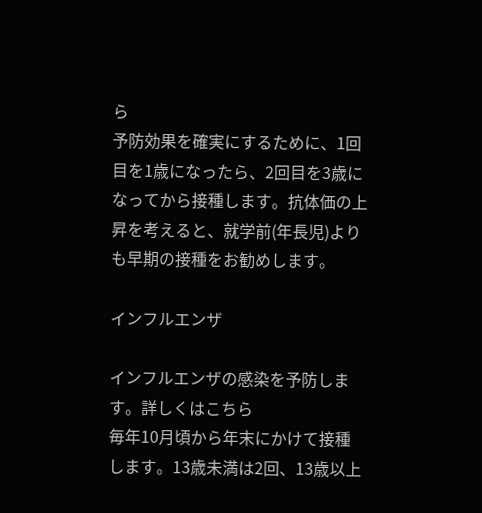ら
予防効果を確実にするために、1回目を1歳になったら、2回目を3歳になってから接種します。抗体価の上昇を考えると、就学前(年長児)よりも早期の接種をお勧めします。

インフルエンザ

インフルエンザの感染を予防します。詳しくはこちら
毎年10月頃から年末にかけて接種します。13歳未満は2回、13歳以上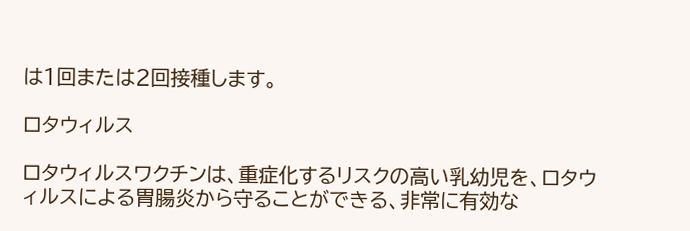は1回または2回接種します。

ロタウィルス

ロタウィルスワクチンは、重症化するリスクの高い乳幼児を、ロタウィルスによる胃腸炎から守ることができる、非常に有効な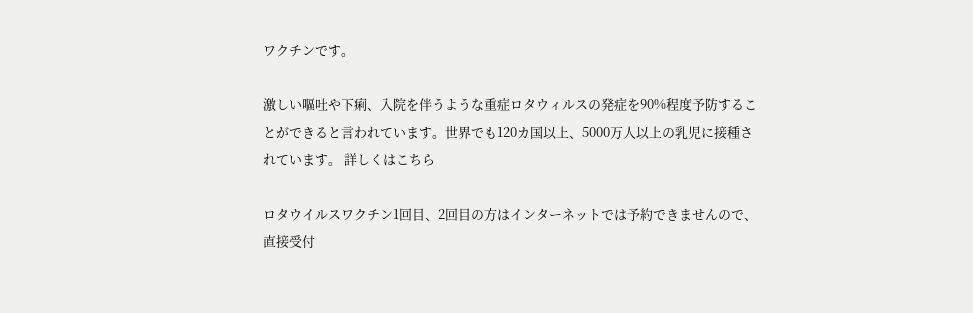ワクチンです。

激しい嘔吐や下痢、入院を伴うような重症ロタウィルスの発症を90%程度予防することができると言われています。世界でも120カ国以上、5000万人以上の乳児に接種されています。 詳しくはこちら

ロタウイルスワクチン1回目、2回目の方はインターネットでは予約できませんので、直接受付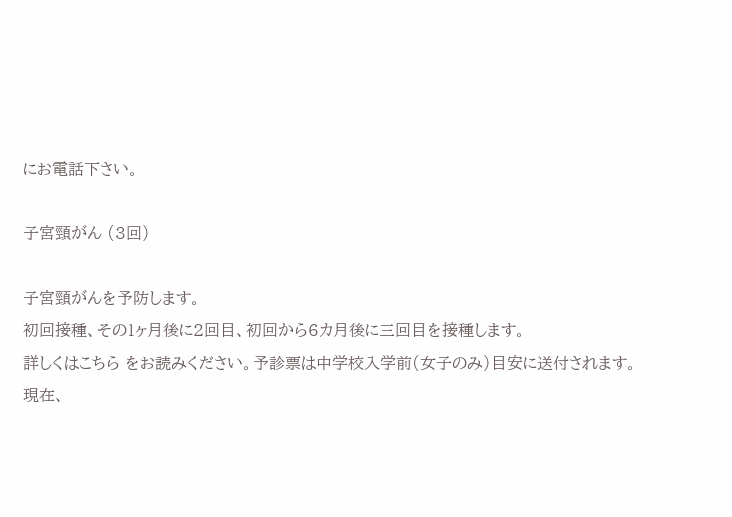にお電話下さい。

子宮頸がん (3回)

子宮頸がんを予防します。
初回接種、その1ヶ月後に2回目、初回から6カ月後に三回目を接種します。
詳しくはこちら をお読みください。予診票は中学校入学前(女子のみ)目安に送付されます。
現在、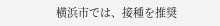横浜市では、接種を推奨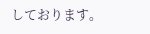しております。